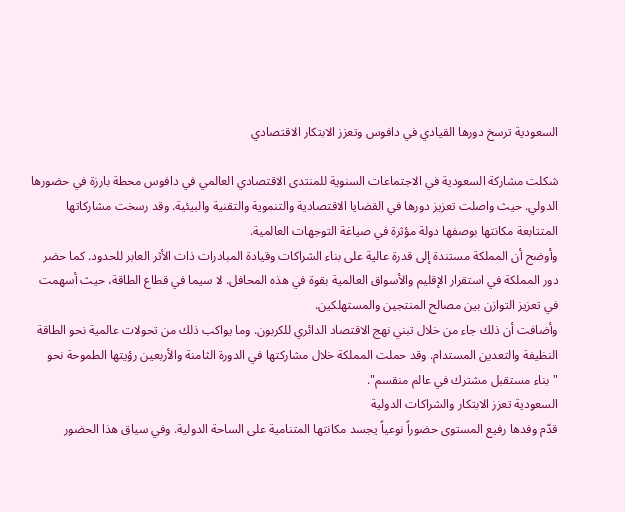السعودية ترسخ دورها القيادي في دافوس وتعزز الابتكار الاقتصادي

شكلت مشاركة السعودية في الاجتماعات السنوية للمنتدى الاقتصادي العالمي في دافوس محطة بارزة في حضورها الدولي. حيث واصلت تعزيز دورها في القضايا الاقتصادية والتنموية والتقنية والبيئية. وقد رسخت مشاركاتها المتتابعة مكانتها بوصفها دولة مؤثرة في صياغة التوجهات العالمية.
وأوضح أن المملكة مستندة إلى قدرة عالية على بناء الشراكات وقيادة المبادرات ذات الأثر العابر للحدود. كما حضر دور المملكة في استقرار الإقليم والأسواق العالمية بقوة في هذه المحافل. لا سيما في قطاع الطاقة، حيث أسهمت في تعزيز التوازن بين مصالح المنتجين والمستهلكين.
وأضافت أن ذلك جاء من خلال تبني نهج الاقتصاد الدائري للكربون. وما يواكب ذلك من تحولات عالمية نحو الطاقة النظيفة والتعدين المستدام. وقد حملت المملكة خلال مشاركتها في الدورة الثامنة والأربعين رؤيتها الطموحة نحو "بناء مستقبل مشترك في عالم منقسم".
السعودية تعزز الابتكار والشراكات الدولية
قدّم وفدها رفيع المستوى حضوراً نوعياً يجسد مكانتها المتنامية على الساحة الدولية. وفي سياق هذا الحضور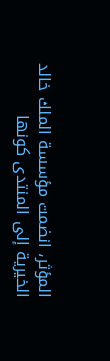المؤثر، انضمت مؤسسة الملك خالد الخيرية إلى المنتدى كونها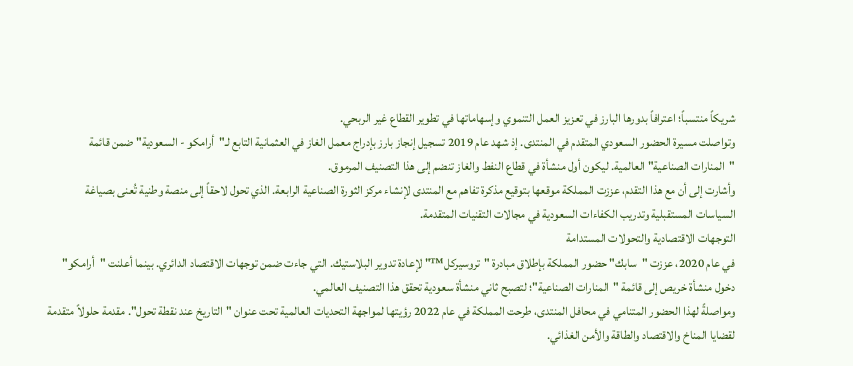شريكاً منتسباً؛ اعترافاً بدورها البارز في تعزيز العمل التنموي وإسهاماتها في تطوير القطاع غير الربحي.
وتواصلت مسيرة الحضور السعودي المتقدم في المنتدى. إذ شهد عام 2019 تسجيل إنجاز بارز بإدراج معمل الغاز في العثمانية التابع لـ"أرامكو - السعودية" ضمن قائمة "المنارات الصناعية" العالمية. ليكون أول منشأة في قطاع النفط والغاز تنضم إلى هذا التصنيف المرموق.
وأشارت إلى أن مع هذا التقدم، عززت المملكة موقعها بتوقيع مذكرة تفاهم مع المنتدى لإنشاء مركز الثورة الصناعية الرابعة. الذي تحول لاحقاً إلى منصة وطنية تُعنى بصياغة السياسات المستقبلية وتدريب الكفاءات السعودية في مجالات التقنيات المتقدمة.
التوجهات الاقتصادية والتحولات المستدامة
في عام 2020، عززت "سابك" حضور المملكة بإطلاق مبادرة "تروسيركل™" لإعادة تدوير البلاستيك. التي جاءت ضمن توجهات الاقتصاد الدائري. بينما أعلنت "أرامكو" دخول منشأة خريص إلى قائمة "المنارات الصناعية"؛ لتصبح ثاني منشأة سعودية تحقق هذا التصنيف العالمي.
ومواصلةً لهذا الحضور المتنامي في محافل المنتدى، طرحت المملكة في عام 2022 رؤيتها لمواجهة التحديات العالمية تحت عنوان "التاريخ عند نقطة تحول". مقدمة حلولاً متقدمة لقضايا المناخ والاقتصاد والطاقة والأمن الغذائي.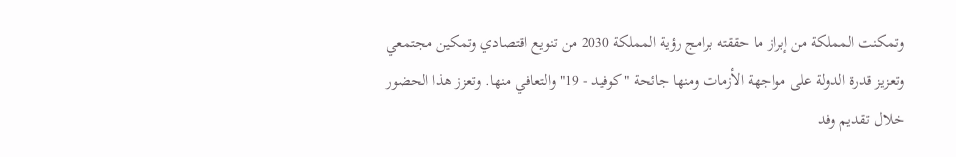وتمكنت المملكة من إبراز ما حققته برامج رؤية المملكة 2030 من تنويع اقتصادي وتمكين مجتمعي وتعزيز قدرة الدولة على مواجهة الأزمات ومنها جائحة "كوفيد - 19" والتعافي منها. وتعزز هذا الحضور خلال تقديم وفد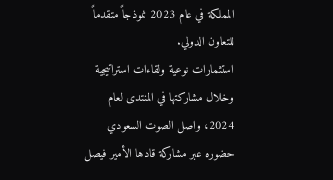المملكة في عام 2023 نموذجاً متقدماً للتعاون الدولي.
استثمارات نوعية ولقاءات استراتيجية
وخلال مشاركتها في المنتدى لعام 2024، واصل الصوت السعودي حضوره عبر مشاركة قادها الأمير فيصل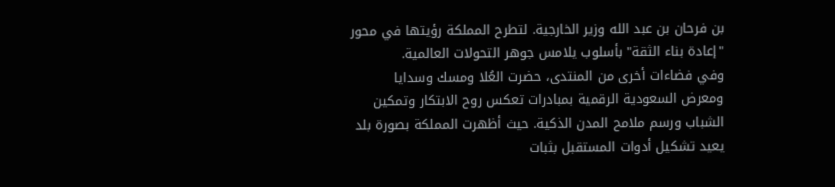بن فرحان بن عبد الله وزير الخارجية. لتطرح المملكة رؤيتها في محور "إعادة بناء الثقة" بأسلوب يلامس جوهر التحولات العالمية.
وفي فضاءات أخرى من المنتدى، حضرت العُلا ومسك وسدايا ومعرض السعودية الرقمية بمبادرات تعكس روح الابتكار وتمكين الشباب ورسم ملامح المدن الذكية. حيث أظهرت المملكة بصورة بلد يعيد تشكيل أدوات المستقبل بثبات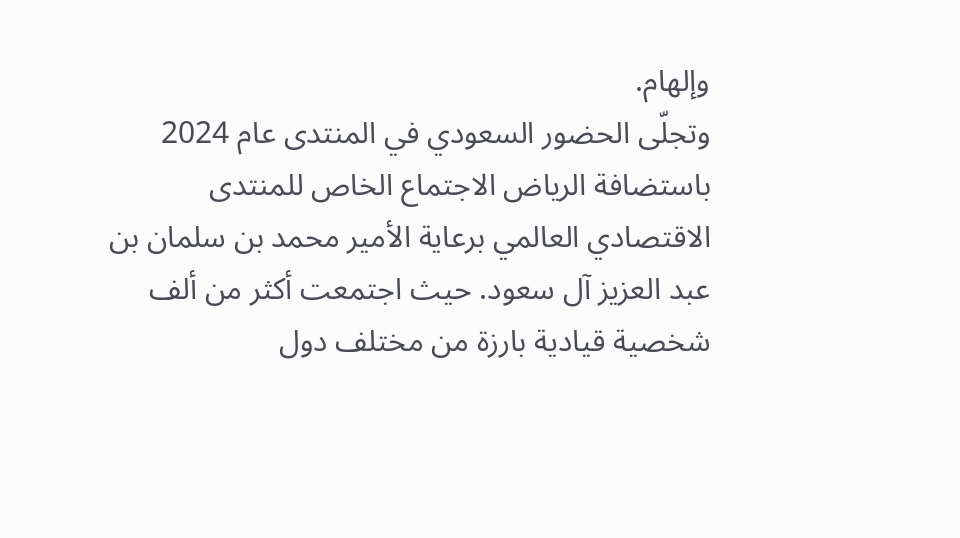وإلهام.
وتجلّى الحضور السعودي في المنتدى عام 2024 باستضافة الرياض الاجتماع الخاص للمنتدى الاقتصادي العالمي برعاية الأمير محمد بن سلمان بن عبد العزيز آل سعود. حيث اجتمعت أكثر من ألف شخصية قيادية بارزة من مختلف دول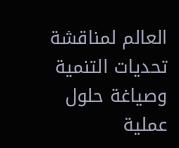العالم لمناقشة تحديات التنمية وصياغة حلول عملية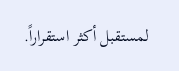لمستقبل أكثر استقراراً.